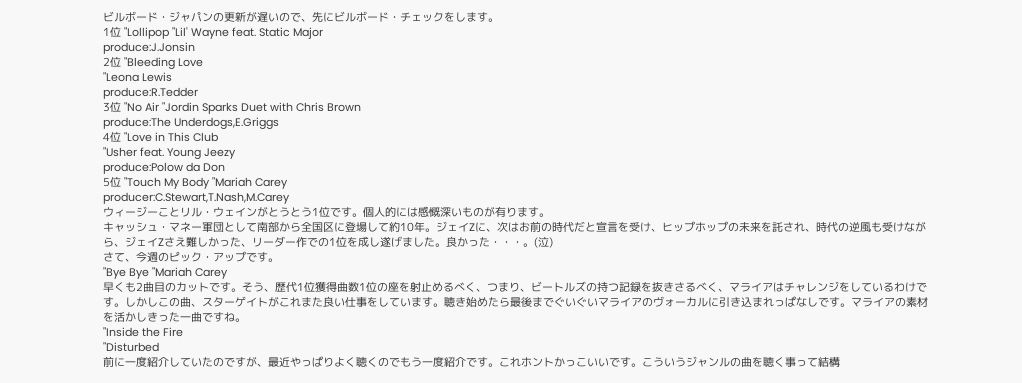ビルボード・ジャパンの更新が遅いので、先にビルボード・チェックをします。
1位 "Lollipop "Lil' Wayne feat. Static Major
produce:J.Jonsin
2位 "Bleeding Love
"Leona Lewis
produce:R.Tedder
3位 "No Air "Jordin Sparks Duet with Chris Brown
produce:The Underdogs,E.Griggs
4位 "Love in This Club
"Usher feat. Young Jeezy
produce:Polow da Don
5位 "Touch My Body "Mariah Carey
producer:C.Stewart,T.Nash,M.Carey
ウィージーことリル・ウェインがとうとう1位です。個人的には感慨深いものが有ります。
キャッシュ・マネー軍団として南部から全国区に登場して約10年。ジェイZに、次はお前の時代だと宣言を受け、ヒップホップの未来を託され、時代の逆風も受けながら、ジェイZさえ難しかった、リーダー作での1位を成し遂げました。良かった・・・。(泣)
さて、今週のピック・アップです。
"Bye Bye "Mariah Carey
早くも2曲目のカットです。そう、歴代1位獲得曲数1位の座を射止めるべく、つまり、ビートルズの持つ記録を抜きさるべく、マライアはチャレンジをしているわけです。しかしこの曲、スターゲイトがこれまた良い仕事をしています。聴き始めたら最後までぐいぐいマライアのヴォーカルに引き込まれっぱなしです。マライアの素材を活かしきった一曲ですね。
"Inside the Fire
"Disturbed
前に一度紹介していたのですが、最近やっぱりよく聴くのでもう一度紹介です。これホントかっこいいです。こういうジャンルの曲を聴く事って結構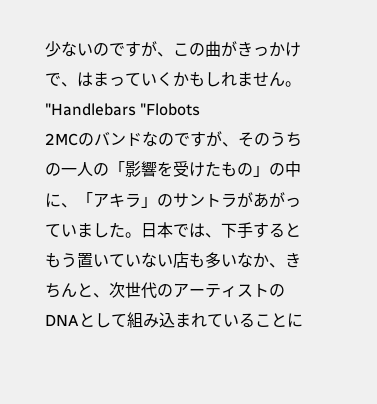少ないのですが、この曲がきっかけで、はまっていくかもしれません。
"Handlebars "Flobots
2MCのバンドなのですが、そのうちの一人の「影響を受けたもの」の中に、「アキラ」のサントラがあがっていました。日本では、下手するともう置いていない店も多いなか、きちんと、次世代のアーティストのDNAとして組み込まれていることに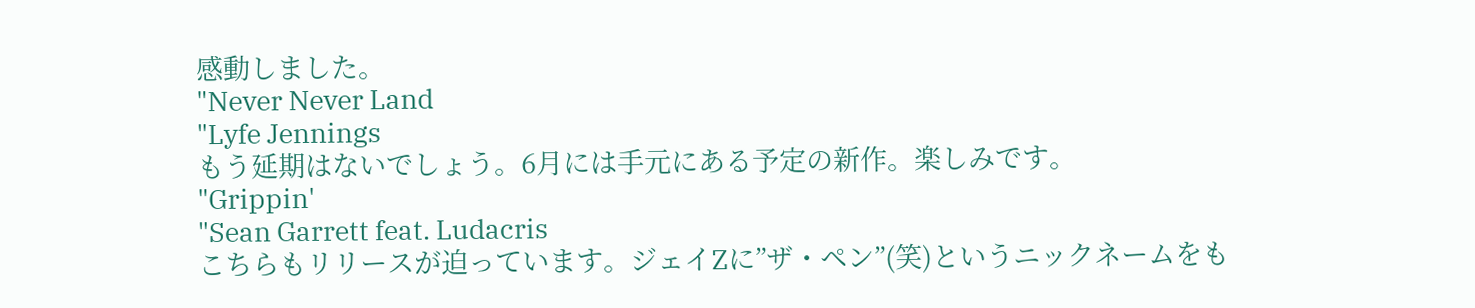感動しました。
"Never Never Land
"Lyfe Jennings
もう延期はないでしょう。6月には手元にある予定の新作。楽しみです。
"Grippin'
"Sean Garrett feat. Ludacris
こちらもリリースが迫っています。ジェイZに”ザ・ペン”(笑)というニックネームをも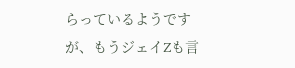らっているようですが、もうジェイZも言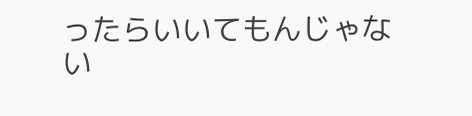ったらいいてもんじゃない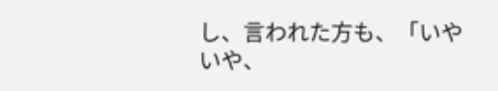し、言われた方も、「いやいや、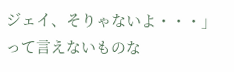ジェイ、そりゃないよ・・・」って言えないものな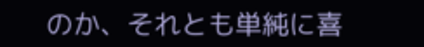のか、それとも単純に喜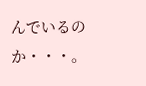んでいるのか・・・。